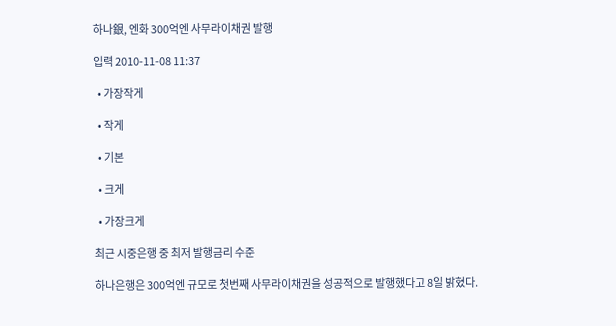하나銀, 엔화 300억엔 사무라이채권 발행

입력 2010-11-08 11:37

  • 가장작게

  • 작게

  • 기본

  • 크게

  • 가장크게

최근 시중은행 중 최저 발행금리 수준

하나은행은 300억엔 규모로 첫번째 사무라이채권을 성공적으로 발행했다고 8일 밝혔다.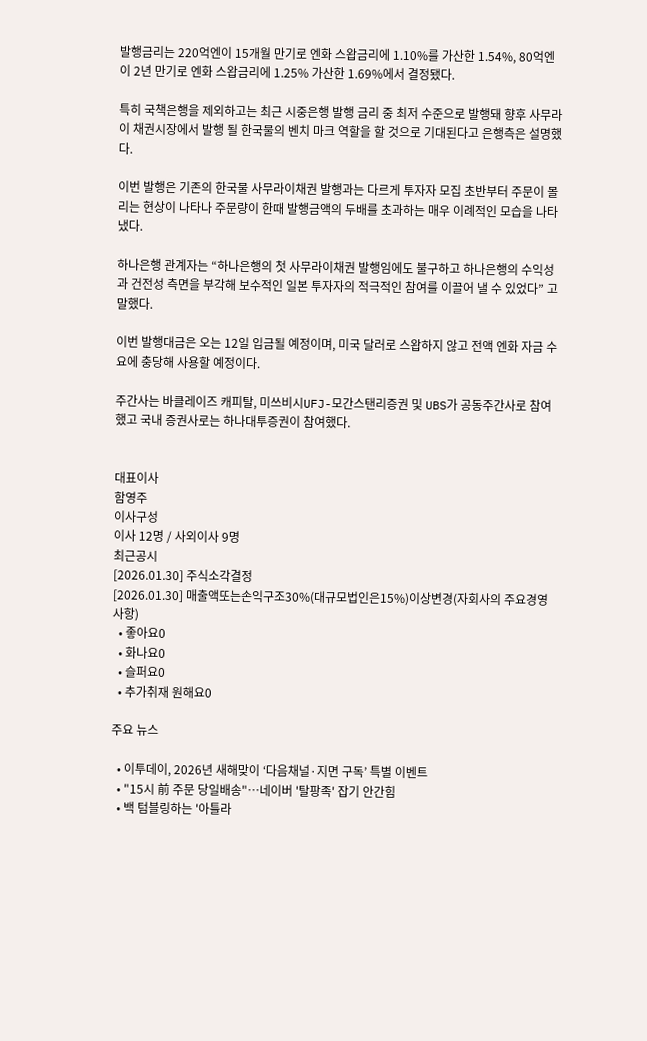발행금리는 220억엔이 15개월 만기로 엔화 스왑금리에 1.10%를 가산한 1.54%, 80억엔이 2년 만기로 엔화 스왑금리에 1.25% 가산한 1.69%에서 결정됐다.

특히 국책은행을 제외하고는 최근 시중은행 발행 금리 중 최저 수준으로 발행돼 향후 사무라이 채권시장에서 발행 될 한국물의 벤치 마크 역할을 할 것으로 기대된다고 은행측은 설명했다.

이번 발행은 기존의 한국물 사무라이채권 발행과는 다르게 투자자 모집 초반부터 주문이 몰리는 현상이 나타나 주문량이 한때 발행금액의 두배를 초과하는 매우 이례적인 모습을 나타냈다.

하나은행 관계자는 “하나은행의 첫 사무라이채권 발행임에도 불구하고 하나은행의 수익성과 건전성 측면을 부각해 보수적인 일본 투자자의 적극적인 참여를 이끌어 낼 수 있었다” 고 말했다.

이번 발행대금은 오는 12일 입금될 예정이며, 미국 달러로 스왑하지 않고 전액 엔화 자금 수요에 충당해 사용할 예정이다.

주간사는 바클레이즈 캐피탈, 미쓰비시UFJ-모간스탠리증권 및 UBS가 공동주간사로 참여했고 국내 증권사로는 하나대투증권이 참여했다.


대표이사
함영주
이사구성
이사 12명 / 사외이사 9명
최근공시
[2026.01.30] 주식소각결정
[2026.01.30] 매출액또는손익구조30%(대규모법인은15%)이상변경(자회사의 주요경영사항)
  • 좋아요0
  • 화나요0
  • 슬퍼요0
  • 추가취재 원해요0

주요 뉴스

  • 이투데이, 2026년 새해맞이 ‘다음채널·지면 구독’ 특별 이벤트
  • "15시 前 주문 당일배송"…네이버 '탈팡족' 잡기 안간힘
  • 백 텀블링하는 '아틀라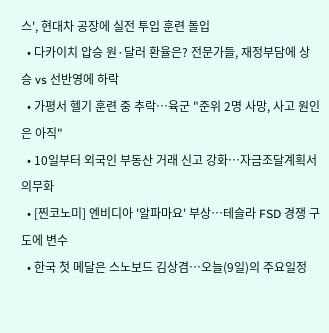스', 현대차 공장에 실전 투입 훈련 돌입
  • 다카이치 압승 원·달러 환율은? 전문가들, 재정부담에 상승 vs 선반영에 하락
  • 가평서 헬기 훈련 중 추락…육군 "준위 2명 사망, 사고 원인은 아직"
  • 10일부터 외국인 부동산 거래 신고 강화…자금조달계획서 의무화
  • [찐코노미] 엔비디아 '알파마요' 부상…테슬라 FSD 경쟁 구도에 변수
  • 한국 첫 메달은 스노보드 김상겸…오늘(9일)의 주요일정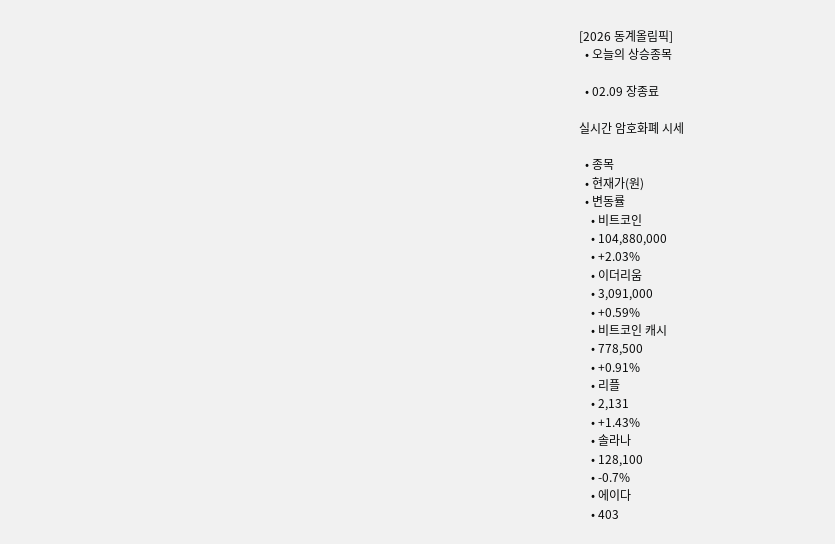[2026 동계올림픽]
  • 오늘의 상승종목

  • 02.09 장종료

실시간 암호화폐 시세

  • 종목
  • 현재가(원)
  • 변동률
    • 비트코인
    • 104,880,000
    • +2.03%
    • 이더리움
    • 3,091,000
    • +0.59%
    • 비트코인 캐시
    • 778,500
    • +0.91%
    • 리플
    • 2,131
    • +1.43%
    • 솔라나
    • 128,100
    • -0.7%
    • 에이다
    • 403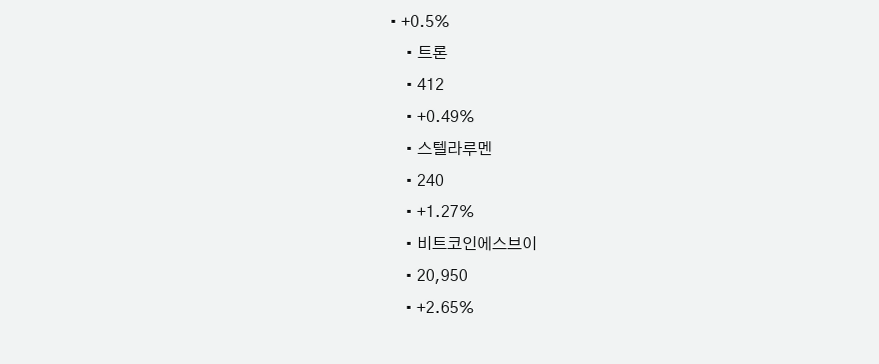• +0.5%
    • 트론
    • 412
    • +0.49%
    • 스텔라루멘
    • 240
    • +1.27%
    • 비트코인에스브이
    • 20,950
    • +2.65%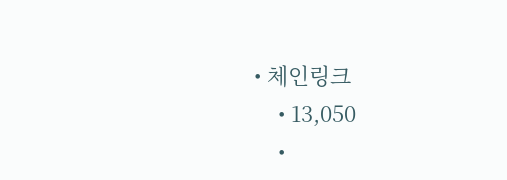• 체인링크
    • 13,050
    •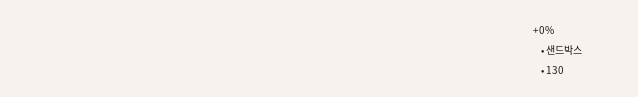+0%
    • 샌드박스
    • 130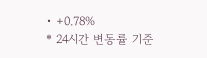• +0.78%
* 24시간 변동률 기준